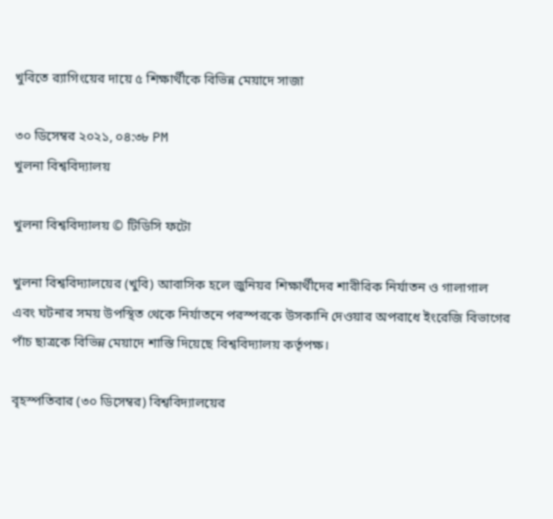খুবিতে র‍্যাগিংয়ের দায়ে ৫ শিক্ষার্থীকে বিভিন্ন মেয়াদে সাজা

৩০ ডিসেম্বর ২০২১, ০৪:৩৮ PM
খুলনা বিশ্ববিদ্যালয়

খুলনা বিশ্ববিদ্যালয় © টিডিসি ফটো

খুলনা বিশ্ববিদ্যালয়ের (খুবি) আবাসিক হলে জুনিয়র শিক্ষার্থীদের শারীরিক নির্যাতন ও গালাগাল এবং ঘটনার সময় উপস্থিত থেকে নির্যাতনে পরস্পরকে উসকানি দেওয়ার অপরাধে ইংরেজি বিভাগের পাঁচ ছাত্রকে বিভিন্ন মেয়াদে শাস্তি দিয়েছে বিশ্ববিদ্যালয় কর্তৃপক্ষ।

বৃহস্পতিবার (৩০ ডিসেম্বর) বিশ্ববিদ্যালয়ের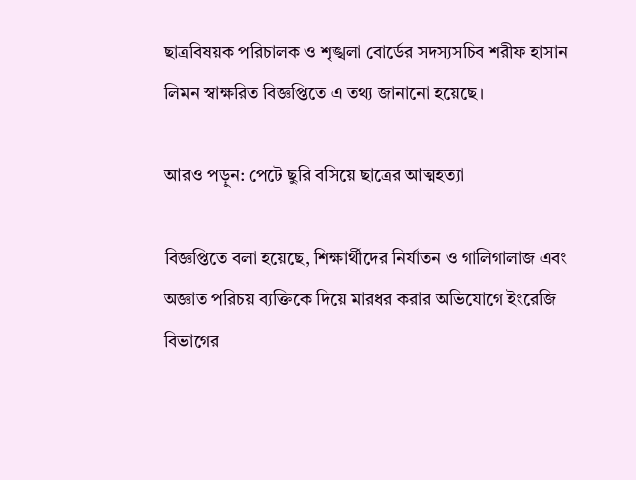ছাত্রবিষয়ক পরিচালক ও শৃঙ্খলা বোর্ডের সদস্যসচিব শরীফ হাসান লিমন স্বাক্ষরিত বিজ্ঞপ্তিতে এ তথ্য জানানো হয়েছে।

আরও পড়ুন: পেটে ছুরি বসিয়ে ছাত্রের আত্মহত্যা

বিজ্ঞপ্তিতে বলা হয়েছে, শিক্ষার্থীদের নির্যাতন ও গালিগালাজ এবং অজ্ঞাত পরিচয় ব্যক্তিকে দিয়ে মারধর করার অভিযোগে ইংরেজি বিভাগের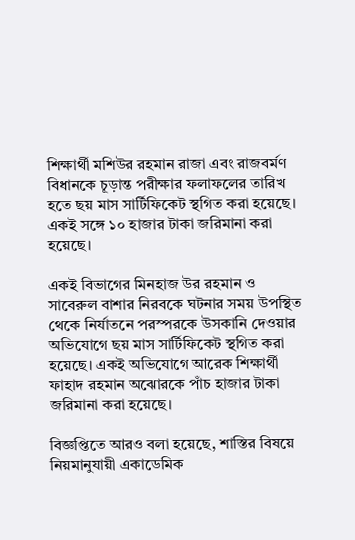শিক্ষার্থী মশিউর রহমান রাজা এবং রাজবর্মণ বিধানকে চূড়ান্ত পরীক্ষার ফলাফলের তারিখ হতে ছয় মাস সার্টিফিকেট স্থগিত করা হয়েছে। একই সঙ্গে ১০ হাজার টাকা জরিমানা করা হয়েছে।

একই বিভাগের মিনহাজ উর রহমান ও সাবেরুল বাশার নিরবকে ঘটনার সময় উপস্থিত থেকে নির্যাতনে পরস্পরকে উসকানি দেওয়ার অভিযোগে ছয় মাস সার্টিফিকেট স্থগিত করা হয়েছে। একই অভিযোগে আরেক শিক্ষার্থী ফাহাদ রহমান অঝোরকে পাঁচ হাজার টাকা জরিমানা করা হয়েছে।

বিজ্ঞপ্তিতে আরও বলা হয়েছে, শাস্তির বিষয়ে নিয়মানুযায়ী একাডেমিক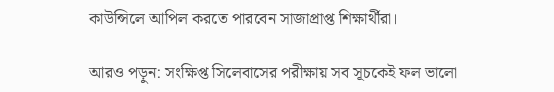কাউন্সিলে আপিল করতে পারবেন সাজাপ্রাপ্ত শিক্ষার্থীরা।

আরও পড়ুন: সংক্ষিপ্ত সিলেবাসের পরীক্ষায় সব সূচকেই ফল ভালো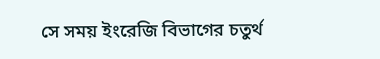সে সময় ইংরেজি বিভাগের চতুর্থ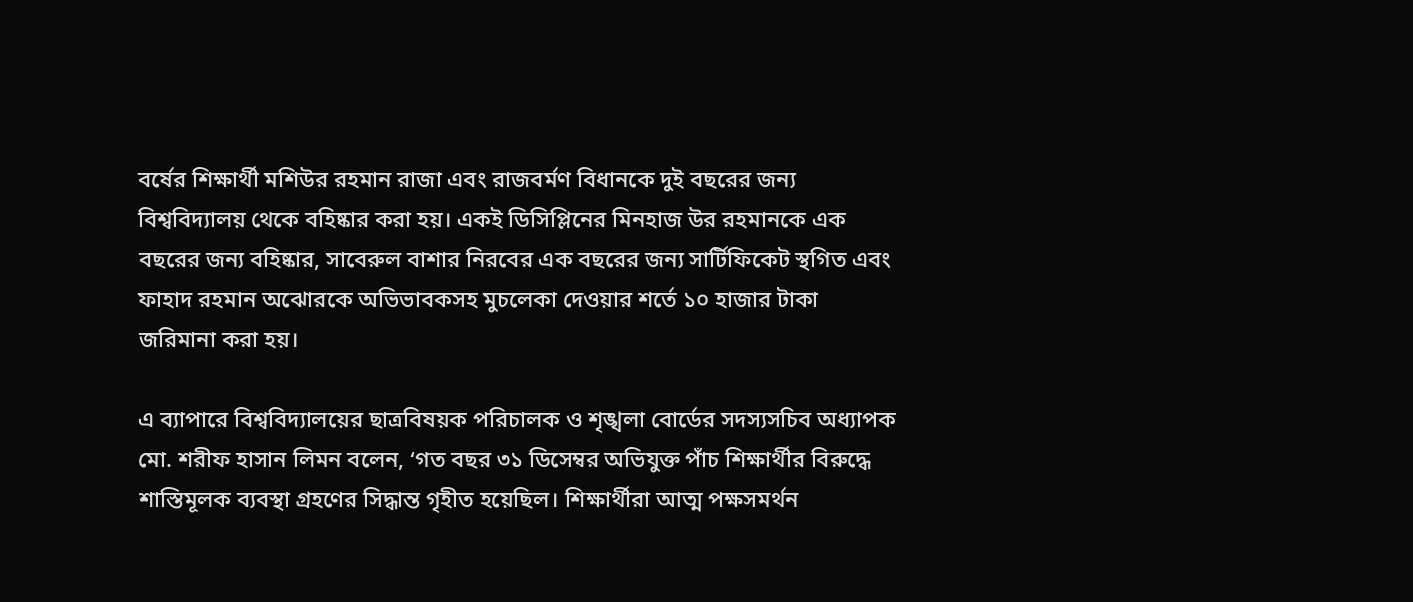বর্ষের শিক্ষার্থী মশিউর রহমান রাজা এবং রাজবর্মণ বিধানকে দুই বছরের জন্য বিশ্ববিদ্যালয় থেকে বহিষ্কার করা হয়। একই ডিসিপ্লিনের মিনহাজ উর রহমানকে এক বছরের জন্য বহিষ্কার, সাবেরুল বাশার নিরবের এক বছরের জন্য সার্টিফিকেট স্থগিত এবং ফাহাদ রহমান অঝোরকে অভিভাবকসহ মুচলেকা দেওয়ার শর্তে ১০ হাজার টাকা জরিমানা করা হয়।

এ ব্যাপারে বিশ্ববিদ্যালয়ের ছাত্রবিষয়ক পরিচালক ও শৃঙ্খলা বোর্ডের সদস্যসচিব অধ্যাপক মো. শরীফ হাসান লিমন বলেন, ‘গত বছর ৩১ ডিসেম্বর অভিযুক্ত পাঁচ শিক্ষার্থীর বিরুদ্ধে শাস্তিমূলক ব্যবস্থা গ্রহণের সিদ্ধান্ত গৃহীত হয়েছিল। শিক্ষার্থীরা আত্ম পক্ষসমর্থন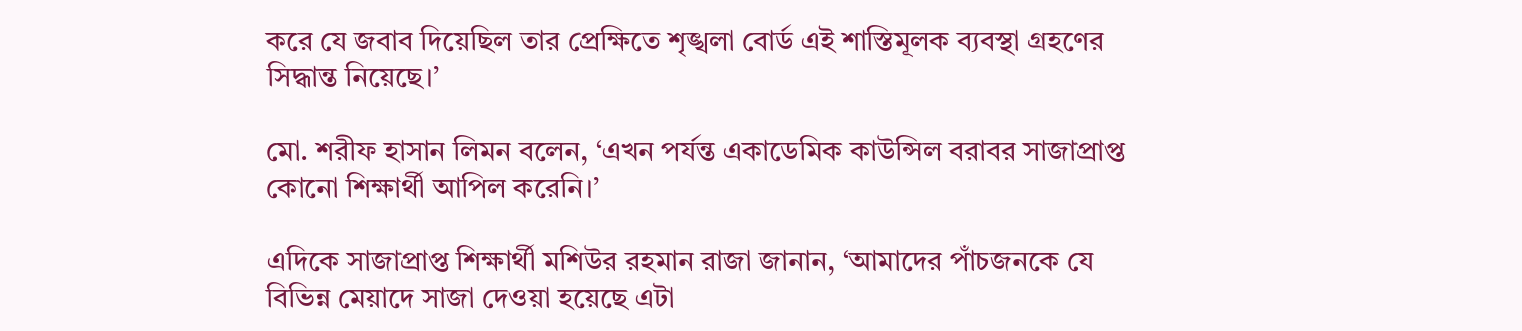করে যে জবাব দিয়েছিল তার প্রেক্ষিতে শৃঙ্খলা বোর্ড এই শাস্তিমূলক ব্যবস্থা গ্রহণের সিদ্ধান্ত নিয়েছে।’

মো. শরীফ হাসান লিমন বলেন, ‘এখন পর্যন্ত একাডেমিক কাউন্সিল বরাবর সাজাপ্রাপ্ত কোনো শিক্ষার্থী আপিল করেনি।’

এদিকে সাজাপ্রাপ্ত শিক্ষার্থী মশিউর রহমান রাজা জানান, ‘আমাদের পাঁচজনকে যে বিভিন্ন মেয়াদে সাজা দেওয়া হয়েছে এটা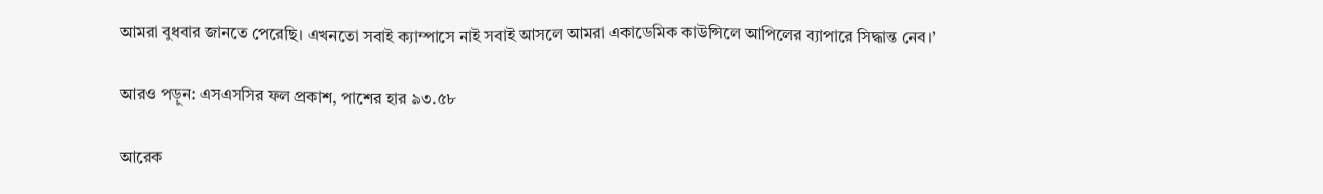আমরা বুধবার জানতে পেরেছি। এখনতো সবাই ক্যাম্পাসে নাই সবাই আসলে আমরা একাডেমিক কাউন্সিলে আপিলের ব্যাপারে সিদ্ধান্ত নেব।’

আরও পড়ুন: এসএসসির ফল প্রকাশ, পাশের হার ৯৩.৫৮

আরেক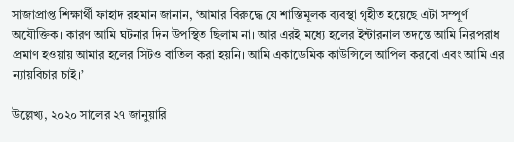সাজাপ্রাপ্ত শিক্ষার্থী ফাহাদ রহমান জানান, ‘আমার বিরুদ্ধে যে শাস্তিমূলক ব্যবস্থা গৃহীত হয়েছে এটা সম্পূর্ণ অযৌক্তিক। কারণ আমি ঘটনার দিন উপস্থিত ছিলাম না। আর এরই মধ্যে হলের ইন্টারনাল তদন্তে আমি নিরপরাধ প্রমাণ হওয়ায় আমার হলের সিটও বাতিল করা হয়নি। আমি একাডেমিক কাউন্সিলে আপিল করবো এবং আমি এর ন্যায়বিচার চাই।’

উল্লেখ্য, ২০২০ সালের ২৭ জানুয়ারি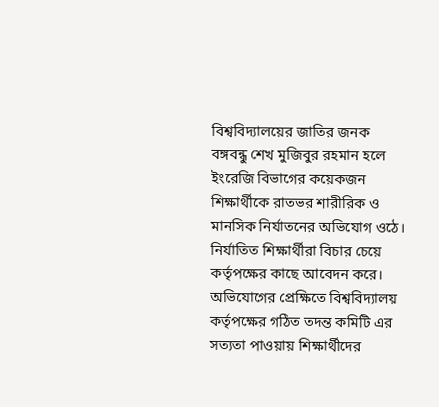বিশ্ববিদ্যালয়ের জাতির জনক বঙ্গবন্ধু শেখ মুজিবুর রহমান হলে ইংরেজি বিভাগের কয়েকজন শিক্ষার্থীকে রাতভর শারীরিক ও মানসিক নির্যাতনের অভিযোগ ওঠে। নির্যাতিত শিক্ষার্থীরা বিচার চেয়ে কর্তৃপক্ষের কাছে আবেদন করে। অভিযোগের প্রেক্ষিতে বিশ্ববিদ্যালয় কর্তৃপক্ষের গঠিত তদন্ত কমিটি এর সত্যতা পাওয়ায় শিক্ষার্থীদের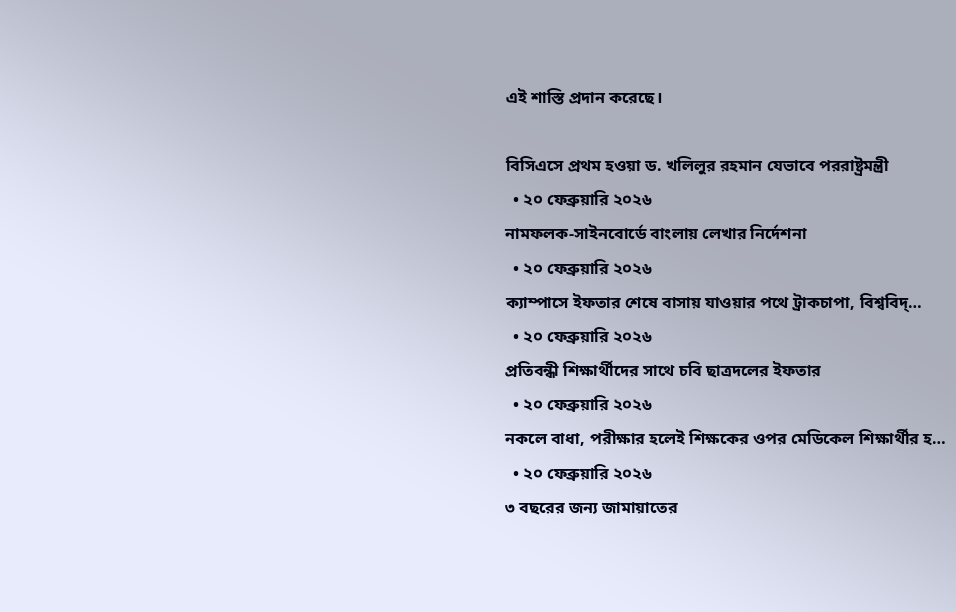এই শাস্তি প্রদান করেছে।

বিসিএসে প্রথম হওয়া ড. খলিলুর রহমান যেভাবে পররাষ্ট্রমন্ত্রী
  • ২০ ফেব্রুয়ারি ২০২৬
নামফলক-সাইনবোর্ডে বাংলায় লেখার নির্দেশনা
  • ২০ ফেব্রুয়ারি ২০২৬
ক্যাম্পাসে ইফতার শেষে বাসায় যাওয়ার পথে ট্রাকচাপা, বিশ্ববিদ্…
  • ২০ ফেব্রুয়ারি ২০২৬
প্রতিবন্ধী শিক্ষার্থীদের সাথে চবি ছাত্রদলের ইফতার
  • ২০ ফেব্রুয়ারি ২০২৬
নকলে বাধা, পরীক্ষার হলেই শিক্ষকের ওপর মেডিকেল শিক্ষার্থীর হ…
  • ২০ ফেব্রুয়ারি ২০২৬
৩ বছরের জন্য জামায়াতের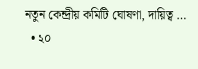নতুন কেন্দ্রীয় কমিটি ঘোষণা, দায়িত্ব …
  • ২০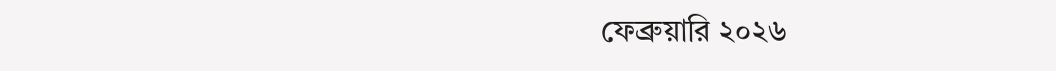ফেব্রুয়ারি ২০২৬